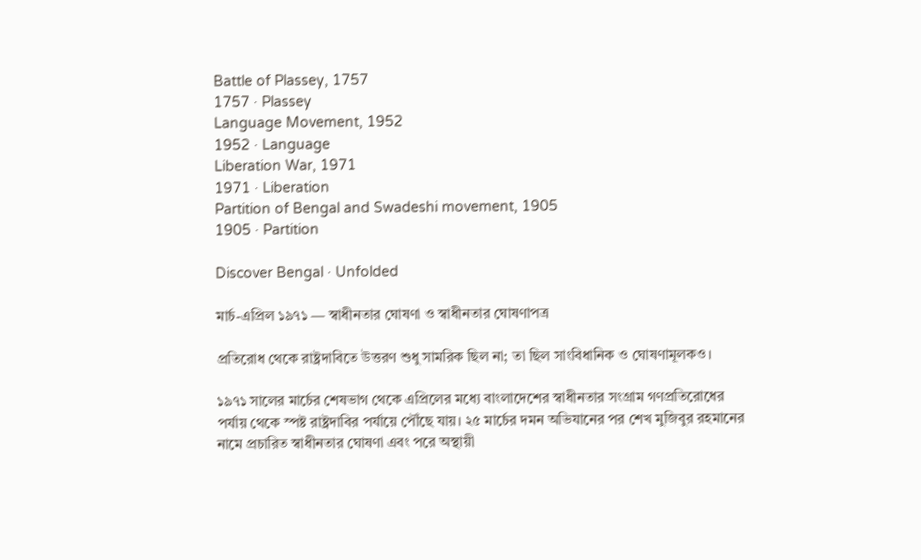Battle of Plassey, 1757
1757 · Plassey
Language Movement, 1952
1952 · Language
Liberation War, 1971
1971 · Liberation
Partition of Bengal and Swadeshi movement, 1905
1905 · Partition

Discover Bengal · Unfolded

মার্চ-এপ্রিল ১৯৭১ — স্বাধীনতার ঘোষণা ও স্বাধীনতার ঘোষণাপত্র

প্রতিরোধ থেকে রাষ্ট্রদাবিতে উত্তরণ শুধু সামরিক ছিল না; তা ছিল সাংবিধানিক ও ঘোষণামূলকও।

১৯৭১ সালের মার্চের শেষভাগ থেকে এপ্রিলের মধ্যে বাংলাদেশের স্বাধীনতার সংগ্রাম গণপ্রতিরোধের পর্যায় থেকে স্পষ্ট রাষ্ট্রদাবির পর্যায়ে পৌঁছে যায়। ২৫ মার্চের দমন অভিযানের পর শেখ মুজিবুর রহমানের নামে প্রচারিত স্বাধীনতার ঘোষণা এবং পরে অস্থায়ী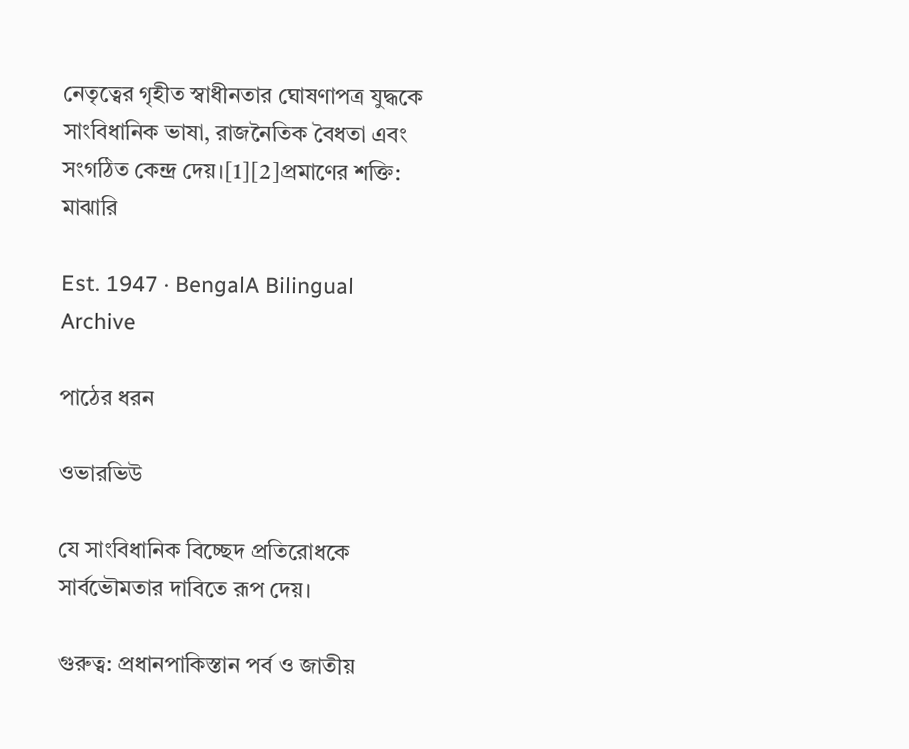নেতৃত্বের গৃহীত স্বাধীনতার ঘোষণাপত্র যুদ্ধকে সাংবিধানিক ভাষা, রাজনৈতিক বৈধতা এবং সংগঠিত কেন্দ্র দেয়।[1][2]প্রমাণের শক্তি: মাঝারি

Est. 1947 · BengalA Bilingual Archive

পাঠের ধরন

ওভারভিউ

যে সাংবিধানিক বিচ্ছেদ প্রতিরোধকে সার্বভৌমতার দাবিতে রূপ দেয়।

গুরুত্ব: প্রধানপাকিস্তান পর্ব ও জাতীয়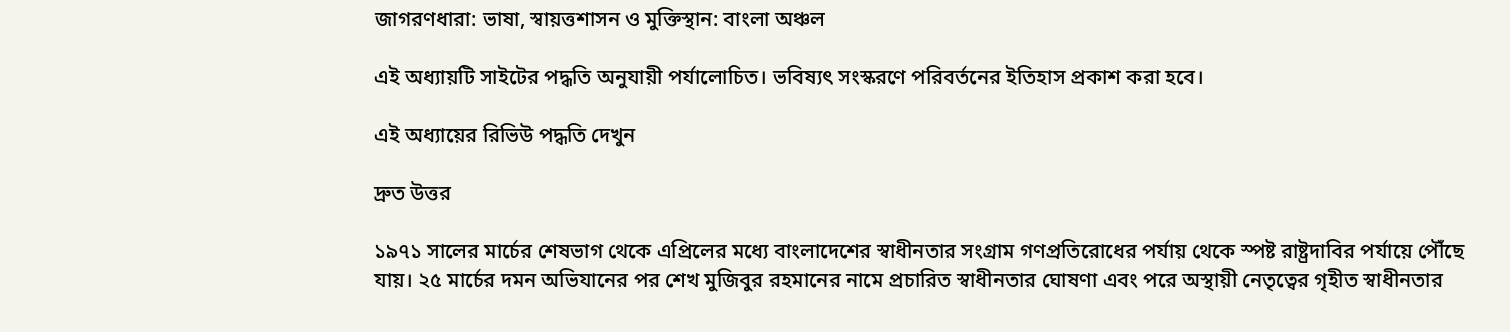জাগরণধারা: ভাষা, স্বায়ত্তশাসন ও মুক্তিস্থান: বাংলা অঞ্চল

এই অধ্যায়টি সাইটের পদ্ধতি অনুযায়ী পর্যালোচিত। ভবিষ্যৎ সংস্করণে পরিবর্তনের ইতিহাস প্রকাশ করা হবে।

এই অধ্যায়ের রিভিউ পদ্ধতি দেখুন

দ্রুত উত্তর

১৯৭১ সালের মার্চের শেষভাগ থেকে এপ্রিলের মধ্যে বাংলাদেশের স্বাধীনতার সংগ্রাম গণপ্রতিরোধের পর্যায় থেকে স্পষ্ট রাষ্ট্রদাবির পর্যায়ে পৌঁছে যায়। ২৫ মার্চের দমন অভিযানের পর শেখ মুজিবুর রহমানের নামে প্রচারিত স্বাধীনতার ঘোষণা এবং পরে অস্থায়ী নেতৃত্বের গৃহীত স্বাধীনতার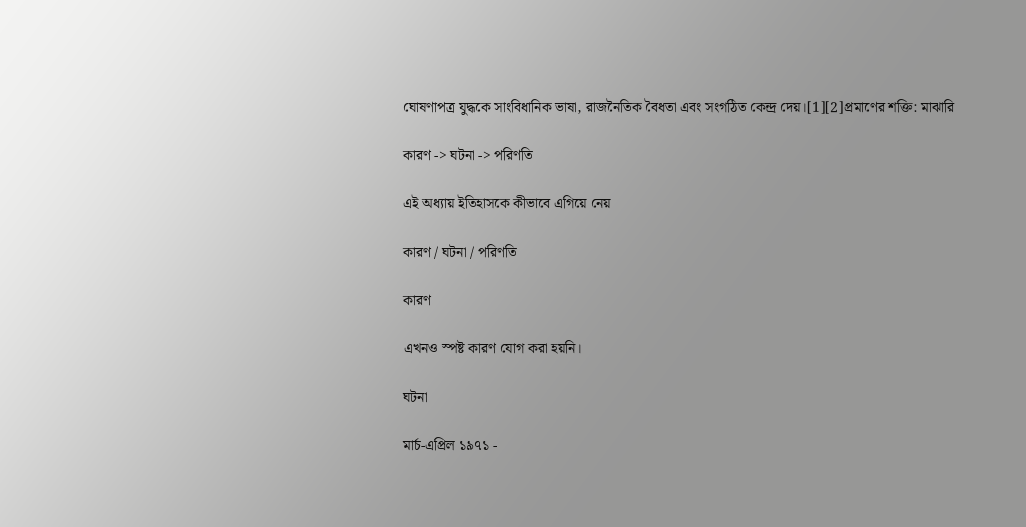ঘোষণাপত্র যুদ্ধকে সাংবিধানিক ভাষা, রাজনৈতিক বৈধতা এবং সংগঠিত কেন্দ্র দেয়।[1][2]প্রমাণের শক্তি: মাঝারি

কারণ -> ঘটনা -> পরিণতি

এই অধ্যায় ইতিহাসকে কীভাবে এগিয়ে নেয়

কারণ / ঘটনা / পরিণতি

কারণ

এখনও স্পষ্ট কারণ যোগ করা হয়নি।

ঘটনা

মার্চ-এপ্রিল ১৯৭১ -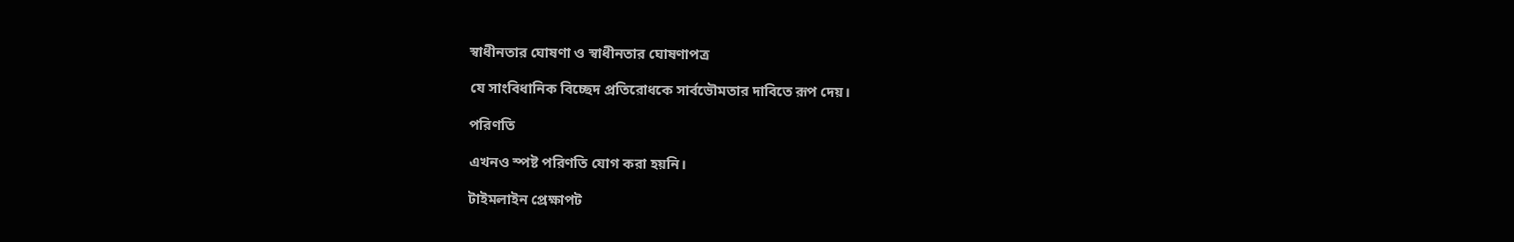স্বাধীনতার ঘোষণা ও স্বাধীনতার ঘোষণাপত্র

যে সাংবিধানিক বিচ্ছেদ প্রতিরোধকে সার্বভৌমতার দাবিতে রূপ দেয়।

পরিণতি

এখনও স্পষ্ট পরিণতি যোগ করা হয়নি।

টাইমলাইন প্রেক্ষাপট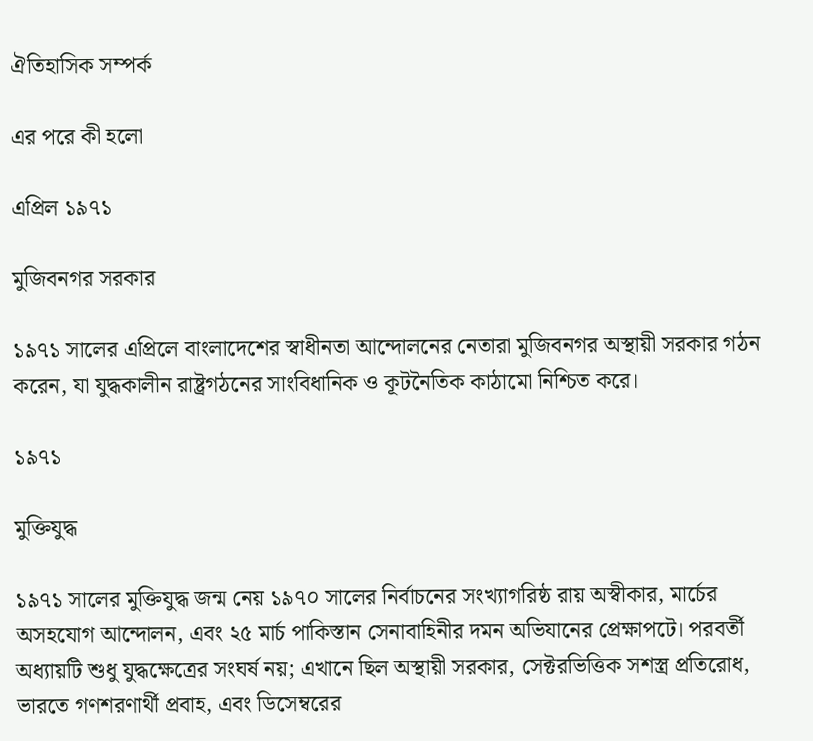ঐতিহাসিক সম্পর্ক

এর পরে কী হলো

এপ্রিল ১৯৭১

মুজিবনগর সরকার

১৯৭১ সালের এপ্রিলে বাংলাদেশের স্বাধীনতা আন্দোলনের নেতারা মুজিবনগর অস্থায়ী সরকার গঠন করেন, যা যুদ্ধকালীন রাষ্ট্রগঠনের সাংবিধানিক ও কূটনৈতিক কাঠামো নিশ্চিত করে।

১৯৭১

মুক্তিযুদ্ধ

১৯৭১ সালের মুক্তিযুদ্ধ জন্ম নেয় ১৯৭০ সালের নির্বাচনের সংখ্যাগরিষ্ঠ রায় অস্বীকার, মার্চের অসহযোগ আন্দোলন, এবং ২৫ মার্চ পাকিস্তান সেনাবাহিনীর দমন অভিযানের প্রেক্ষাপটে। পরবর্তী অধ্যায়টি শুধু যুদ্ধক্ষেত্রের সংঘর্ষ নয়; এখানে ছিল অস্থায়ী সরকার, সেক্টরভিত্তিক সশস্ত্র প্রতিরোধ, ভারতে গণশরণার্থী প্রবাহ, এবং ডিসেম্বরের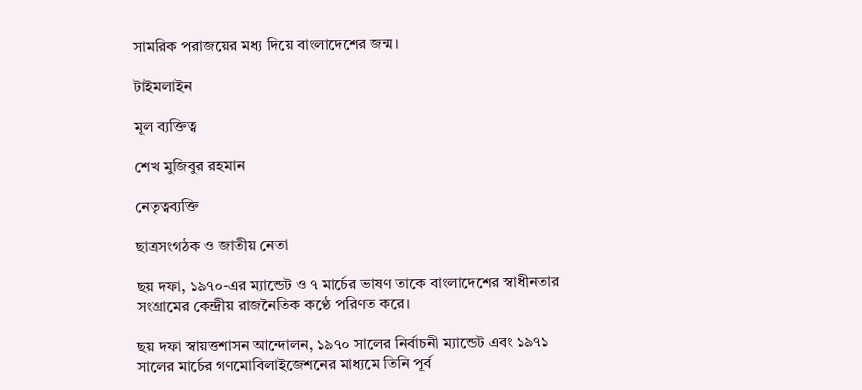সামরিক পরাজয়ের মধ্য দিয়ে বাংলাদেশের জন্ম।

টাইমলাইন

মূল ব্যক্তিত্ব

শেখ মুজিবুর রহমান

নেতৃত্বব্যক্তি

ছাত্রসংগঠক ও জাতীয় নেতা

ছয় দফা, ১৯৭০-এর ম্যান্ডেট ও ৭ মার্চের ভাষণ তাকে বাংলাদেশের স্বাধীনতার সংগ্রামের কেন্দ্রীয় রাজনৈতিক কণ্ঠে পরিণত করে।

ছয় দফা স্বায়ত্তশাসন আন্দোলন, ১৯৭০ সালের নির্বাচনী ম্যান্ডেট এবং ১৯৭১ সালের মার্চের গণমোবিলাইজেশনের মাধ্যমে তিনি পূর্ব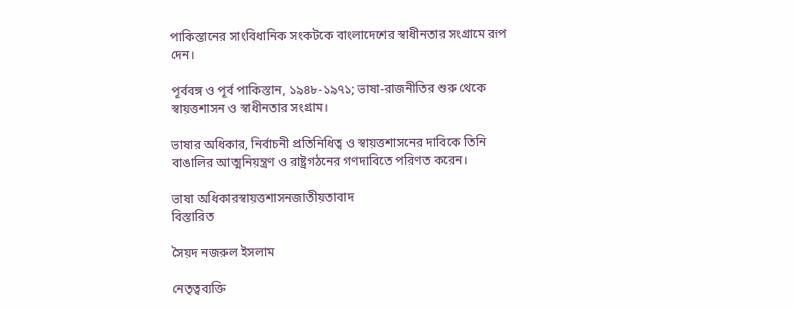পাকিস্তানের সাংবিধানিক সংকটকে বাংলাদেশের স্বাধীনতার সংগ্রামে রূপ দেন।

পূর্ববঙ্গ ও পূর্ব পাকিস্তান, ১৯৪৮-১৯৭১; ভাষা-রাজনীতির শুরু থেকে স্বায়ত্তশাসন ও স্বাধীনতার সংগ্রাম।

ভাষার অধিকার, নির্বাচনী প্রতিনিধিত্ব ও স্বায়ত্তশাসনের দাবিকে তিনি বাঙালির আত্মনিয়ন্ত্রণ ও রাষ্ট্রগঠনের গণদাবিতে পরিণত করেন।

ভাষা অধিকারস্বায়ত্তশাসনজাতীয়তাবাদ
বিস্তারিত

সৈয়দ নজরুল ইসলাম

নেতৃত্বব্যক্তি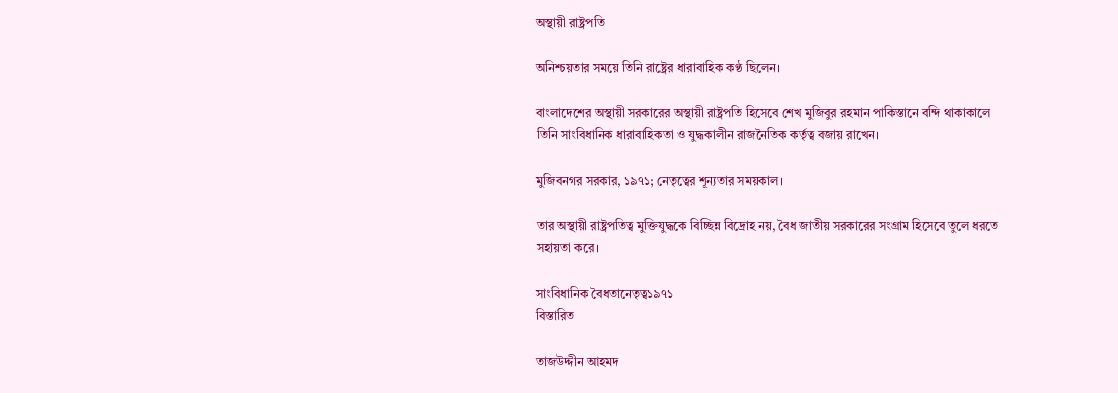অস্থায়ী রাষ্ট্রপতি

অনিশ্চয়তার সময়ে তিনি রাষ্ট্রের ধারাবাহিক কণ্ঠ ছিলেন।

বাংলাদেশের অস্থায়ী সরকারের অস্থায়ী রাষ্ট্রপতি হিসেবে শেখ মুজিবুর রহমান পাকিস্তানে বন্দি থাকাকালে তিনি সাংবিধানিক ধারাবাহিকতা ও যুদ্ধকালীন রাজনৈতিক কর্তৃত্ব বজায় রাখেন।

মুজিবনগর সরকার, ১৯৭১; নেতৃত্বের শূন্যতার সময়কাল।

তার অস্থায়ী রাষ্ট্রপতিত্ব মুক্তিযুদ্ধকে বিচ্ছিন্ন বিদ্রোহ নয়, বৈধ জাতীয় সরকারের সংগ্রাম হিসেবে তুলে ধরতে সহায়তা করে।

সাংবিধানিক বৈধতানেতৃত্ব১৯৭১
বিস্তারিত

তাজউদ্দীন আহমদ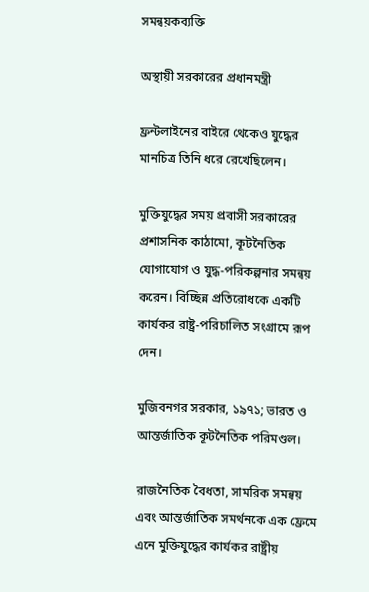সমন্বয়কব্যক্তি

অস্থায়ী সরকারের প্রধানমন্ত্রী

ফ্রন্টলাইনের বাইরে থেকেও যুদ্ধের মানচিত্র তিনি ধরে রেখেছিলেন।

মুক্তিযুদ্ধের সময় প্রবাসী সরকারের প্রশাসনিক কাঠামো, কূটনৈতিক যোগাযোগ ও যুদ্ধ-পরিকল্পনার সমন্বয় করেন। বিচ্ছিন্ন প্রতিরোধকে একটি কার্যকর রাষ্ট্র-পরিচালিত সংগ্রামে রূপ দেন।

মুজিবনগর সরকার, ১৯৭১; ভারত ও আন্তর্জাতিক কূটনৈতিক পরিমণ্ডল।

রাজনৈতিক বৈধতা, সামরিক সমন্বয় এবং আন্তর্জাতিক সমর্থনকে এক ফ্রেমে এনে মুক্তিযুদ্ধের কার্যকর রাষ্ট্রীয়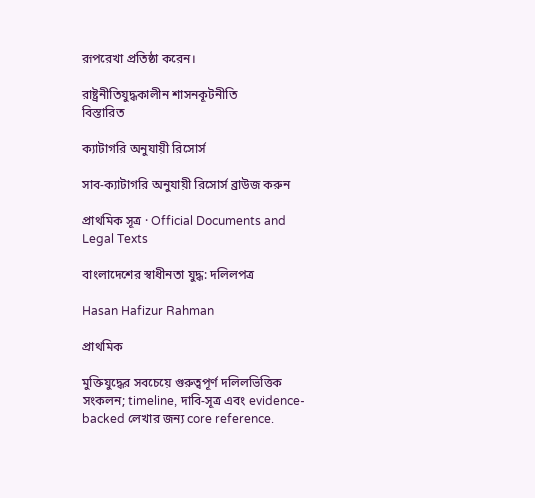রূপরেখা প্রতিষ্ঠা করেন।

রাষ্ট্রনীতিযুদ্ধকালীন শাসনকূটনীতি
বিস্তারিত

ক্যাটাগরি অনুযায়ী রিসোর্স

সাব-ক্যাটাগরি অনুযায়ী রিসোর্স ব্রাউজ করুন

প্রাথমিক সূত্র · Official Documents and Legal Texts

বাংলাদেশের স্বাধীনতা যুদ্ধ: দলিলপত্র

Hasan Hafizur Rahman

প্রাথমিক

মুক্তিযুদ্ধের সবচেয়ে গুরুত্বপূর্ণ দলিলভিত্তিক সংকলন; timeline, দাবি-সূত্র এবং evidence-backed লেখার জন্য core reference.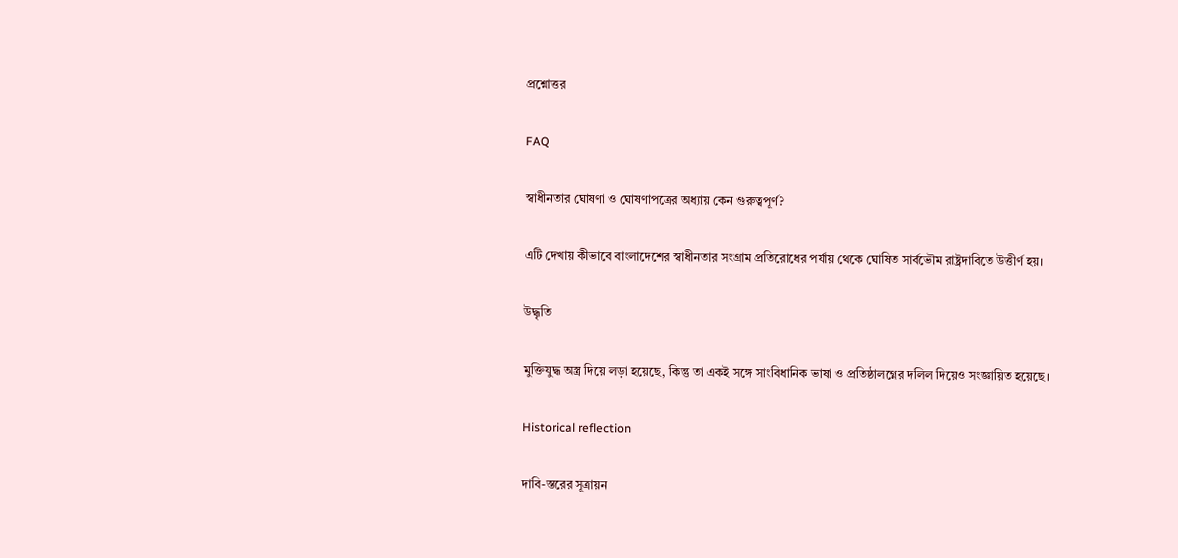প্রশ্নোত্তর

FAQ

স্বাধীনতার ঘোষণা ও ঘোষণাপত্রের অধ্যায় কেন গুরুত্বপূর্ণ?

এটি দেখায় কীভাবে বাংলাদেশের স্বাধীনতার সংগ্রাম প্রতিরোধের পর্যায় থেকে ঘোষিত সার্বভৌম রাষ্ট্রদাবিতে উত্তীর্ণ হয়।

উদ্ধৃতি

মুক্তিযুদ্ধ অস্ত্র দিয়ে লড়া হয়েছে, কিন্তু তা একই সঙ্গে সাংবিধানিক ভাষা ও প্রতিষ্ঠালগ্নের দলিল দিয়েও সংজ্ঞায়িত হয়েছে।

Historical reflection

দাবি-স্তরের সূত্রায়ন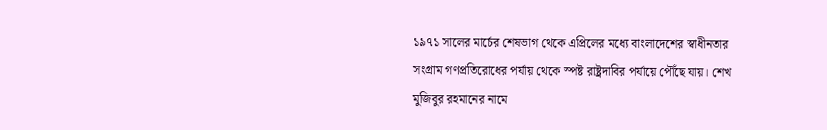১৯৭১ সালের মার্চের শেষভাগ থেকে এপ্রিলের মধ্যে বাংলাদেশের স্বাধীনতার সংগ্রাম গণপ্রতিরোধের পর্যায় থেকে স্পষ্ট রাষ্ট্রদাবির পর্যায়ে পৌঁছে যায়। শেখ মুজিবুর রহমানের নামে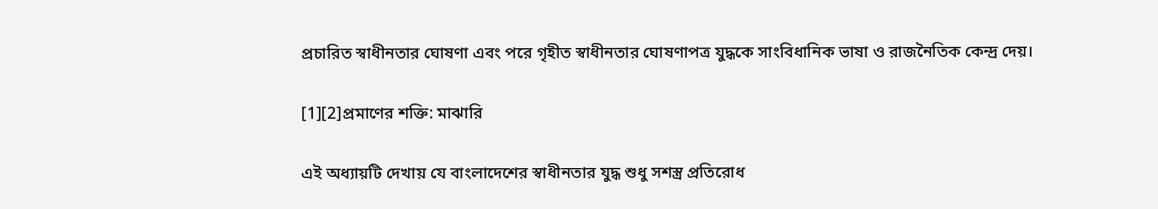প্রচারিত স্বাধীনতার ঘোষণা এবং পরে গৃহীত স্বাধীনতার ঘোষণাপত্র যুদ্ধকে সাংবিধানিক ভাষা ও রাজনৈতিক কেন্দ্র দেয়।

[1][2]প্রমাণের শক্তি: মাঝারি

এই অধ্যায়টি দেখায় যে বাংলাদেশের স্বাধীনতার যুদ্ধ শুধু সশস্ত্র প্রতিরোধ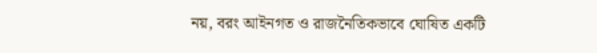নয়, বরং আইনগত ও রাজনৈতিকভাবে ঘোষিত একটি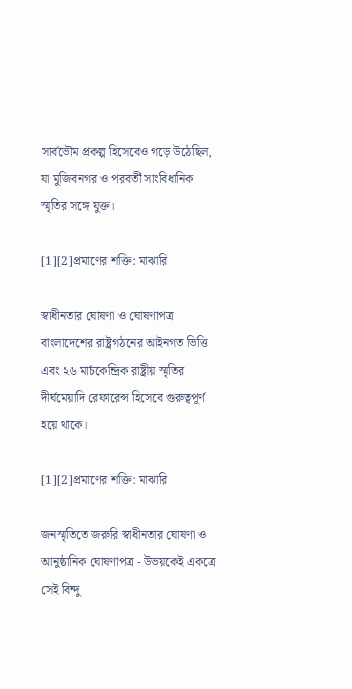সার্বভৌম প্রকল্প হিসেবেও গড়ে উঠেছিল, যা মুজিবনগর ও পরবর্তী সাংবিধানিক স্মৃতির সঙ্গে যুক্ত।

[1][2]প্রমাণের শক্তি: মাঝারি

স্বাধীনতার ঘোষণা ও ঘোষণাপত্র বাংলাদেশের রাষ্ট্রগঠনের আইনগত ভিত্তি এবং ২৬ মার্চকেন্দ্রিক রাষ্ট্রীয় স্মৃতির দীর্ঘমেয়াদি রেফারেন্স হিসেবে গুরুত্বপূর্ণ হয়ে থাকে।

[1][2]প্রমাণের শক্তি: মাঝারি

জনস্মৃতিতে জরুরি স্বাধীনতার ঘোষণা ও আনুষ্ঠানিক ঘোষণাপত্র - উভয়কেই একত্রে সেই বিন্দু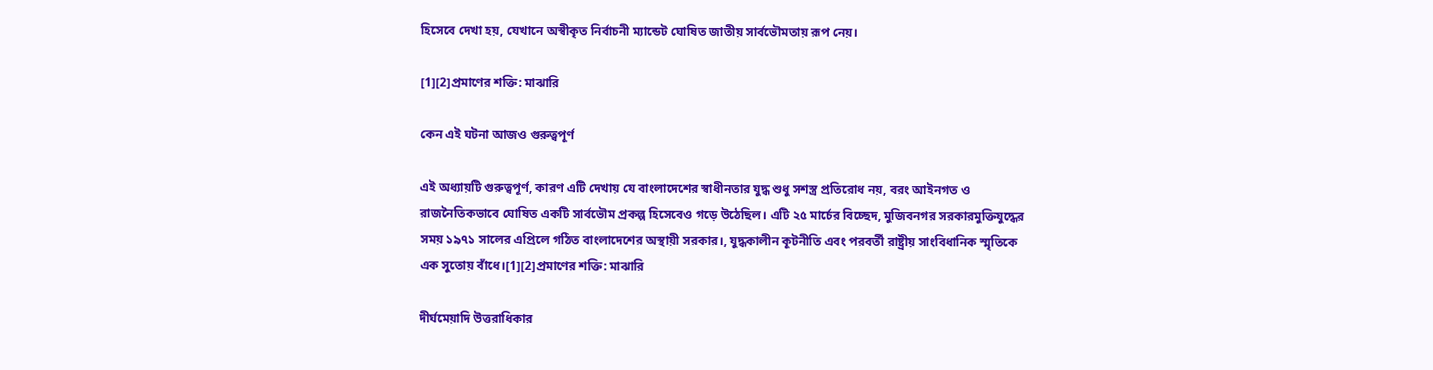হিসেবে দেখা হয়, যেখানে অস্বীকৃত নির্বাচনী ম্যান্ডেট ঘোষিত জাতীয় সার্বভৌমতায় রূপ নেয়।

[1][2]প্রমাণের শক্তি: মাঝারি

কেন এই ঘটনা আজও গুরুত্বপূর্ণ

এই অধ্যায়টি গুরুত্বপূর্ণ, কারণ এটি দেখায় যে বাংলাদেশের স্বাধীনতার যুদ্ধ শুধু সশস্ত্র প্রতিরোধ নয়, বরং আইনগত ও রাজনৈতিকভাবে ঘোষিত একটি সার্বভৌম প্রকল্প হিসেবেও গড়ে উঠেছিল। এটি ২৫ মার্চের বিচ্ছেদ, মুজিবনগর সরকারমুক্তিযুদ্ধের সময় ১৯৭১ সালের এপ্রিলে গঠিত বাংলাদেশের অস্থায়ী সরকার।, যুদ্ধকালীন কূটনীতি এবং পরবর্তী রাষ্ট্রীয় সাংবিধানিক স্মৃতিকে এক সুতোয় বাঁধে।[1][2]প্রমাণের শক্তি: মাঝারি

দীর্ঘমেয়াদি উত্তরাধিকার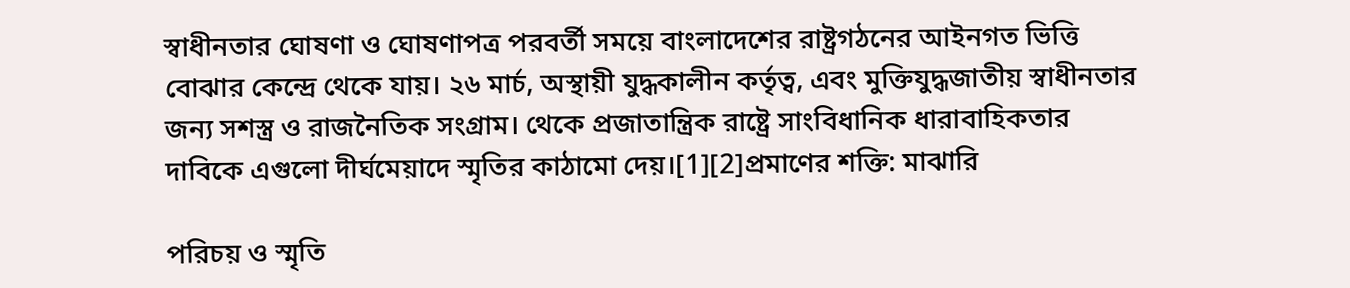স্বাধীনতার ঘোষণা ও ঘোষণাপত্র পরবর্তী সময়ে বাংলাদেশের রাষ্ট্রগঠনের আইনগত ভিত্তি বোঝার কেন্দ্রে থেকে যায়। ২৬ মার্চ, অস্থায়ী যুদ্ধকালীন কর্তৃত্ব, এবং মুক্তিযুদ্ধজাতীয় স্বাধীনতার জন্য সশস্ত্র ও রাজনৈতিক সংগ্রাম। থেকে প্রজাতান্ত্রিক রাষ্ট্রে সাংবিধানিক ধারাবাহিকতার দাবিকে এগুলো দীর্ঘমেয়াদে স্মৃতির কাঠামো দেয়।[1][2]প্রমাণের শক্তি: মাঝারি

পরিচয় ও স্মৃতি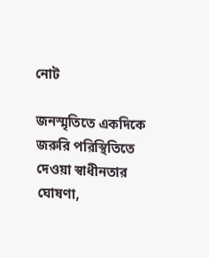নোট

জনস্মৃতিতে একদিকে জরুরি পরিস্থিতিতে দেওয়া স্বাধীনতার ঘোষণা,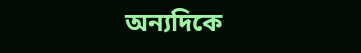অন্যদিকে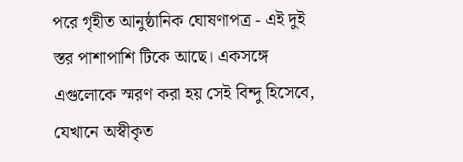পরে গৃহীত আনুষ্ঠানিক ঘোষণাপত্র - এই দুই স্তর পাশাপাশি টিকে আছে। একসঙ্গে এগুলোকে স্মরণ করা হয় সেই বিন্দু হিসেবে, যেখানে অস্বীকৃত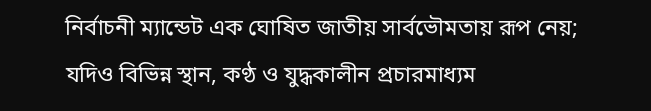নির্বাচনী ম্যান্ডেট এক ঘোষিত জাতীয় সার্বভৌমতায় রূপ নেয়; যদিও বিভিন্ন স্থান, কণ্ঠ ও যুদ্ধকালীন প্রচারমাধ্যম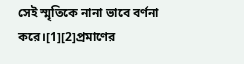সেই স্মৃতিকে নানা ভাবে বর্ণনা করে।[1][2]প্রমাণের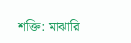শক্তি: মাঝারি